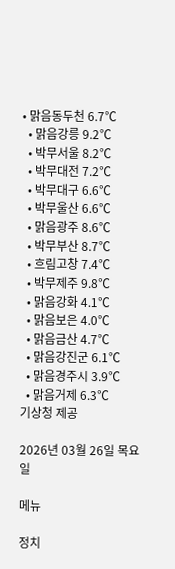• 맑음동두천 6.7℃
  • 맑음강릉 9.2℃
  • 박무서울 8.2℃
  • 박무대전 7.2℃
  • 박무대구 6.6℃
  • 박무울산 6.6℃
  • 맑음광주 8.6℃
  • 박무부산 8.7℃
  • 흐림고창 7.4℃
  • 박무제주 9.8℃
  • 맑음강화 4.1℃
  • 맑음보은 4.0℃
  • 맑음금산 4.7℃
  • 맑음강진군 6.1℃
  • 맑음경주시 3.9℃
  • 맑음거제 6.3℃
기상청 제공

2026년 03월 26일 목요일

메뉴

정치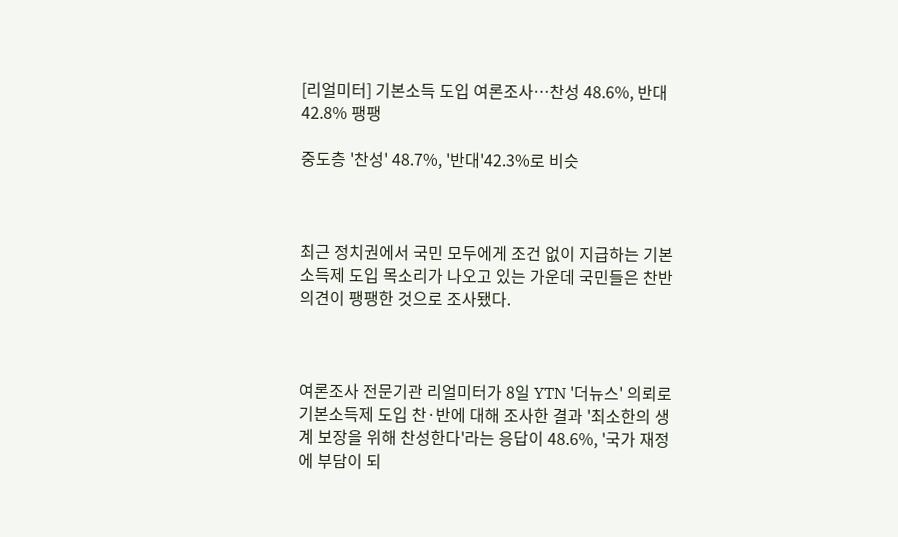[리얼미터] 기본소득 도입 여론조사…찬성 48.6%, 반대 42.8% 팽팽

중도층 '찬성' 48.7%, '반대'42.3%로 비슷



최근 정치권에서 국민 모두에게 조건 없이 지급하는 기본소득제 도입 목소리가 나오고 있는 가운데 국민들은 찬반 의견이 팽팽한 것으로 조사됐다.



여론조사 전문기관 리얼미터가 8일 YTN '더뉴스' 의뢰로 기본소득제 도입 찬·반에 대해 조사한 결과 '최소한의 생계 보장을 위해 찬성한다'라는 응답이 48.6%, '국가 재정에 부담이 되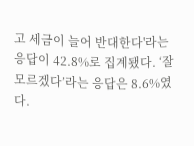고 세금이 늘어 반대한다'라는 응답이 42.8%로 집계됐다. ‘잘 모르겠다’라는 응답은 8.6%였다.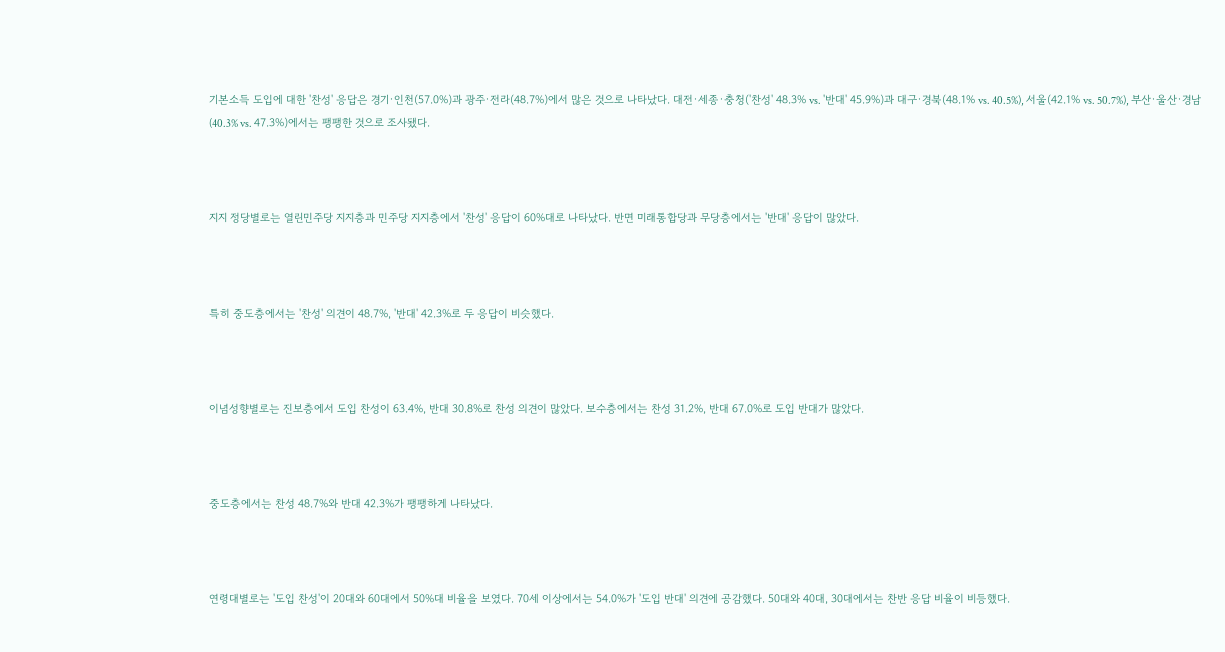기본소득 도입에 대한 '찬성' 응답은 경기·인천(57.0%)과 광주·전라(48.7%)에서 많은 것으로 나타났다. 대전·세종·충청('찬성' 48.3% vs. '반대' 45.9%)과 대구·경북(48.1% vs. 40.5%), 서울(42.1% vs. 50.7%), 부산·울산·경남(40.3% vs. 47.3%)에서는 팽팽한 것으로 조사됐다.



지지 정당별로는 열린민주당 지지층과 민주당 지지층에서 '찬성' 응답이 60%대로 나타났다. 반면 미래통합당과 무당층에서는 '반대' 응답이 많았다.



특히 중도층에서는 '찬성' 의견이 48.7%, '반대' 42.3%로 두 응답이 비슷했다.



이념성향별로는 진보층에서 도입 찬성이 63.4%, 반대 30.8%로 찬성 의견이 많았다. 보수층에서는 찬성 31.2%, 반대 67.0%로 도입 반대가 많았다.



중도층에서는 찬성 48.7%와 반대 42.3%가 팽팽하게 나타났다.



연령대별로는 '도입 찬성'이 20대와 60대에서 50%대 비율을 보였다. 70세 이상에서는 54.0%가 '도입 반대' 의견에 공감했다. 50대와 40대, 30대에서는 찬반 응답 비율이 비등했다.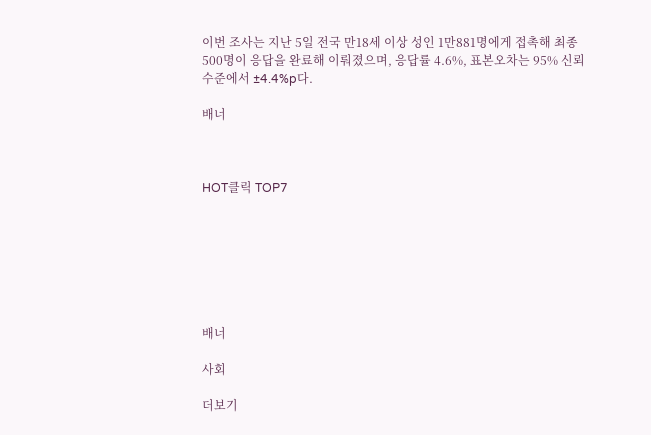이번 조사는 지난 5일 전국 만18세 이상 성인 1만881명에게 접촉해 최종 500명이 응답을 완료해 이뤄졌으며, 응답률 4.6%, 표본오차는 95% 신뢰수준에서 ±4.4%p다.

배너



HOT클릭 TOP7







배너

사회

더보기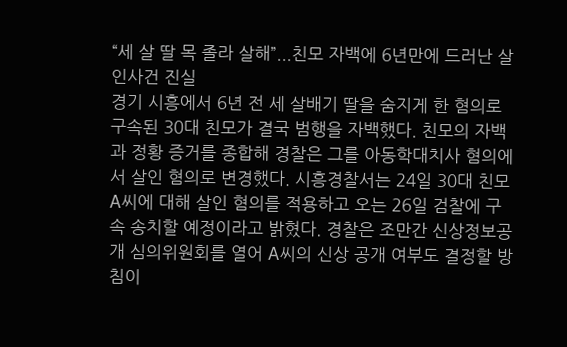“세 살 딸 목 졸라 살해”...친모 자백에 6년만에 드러난 살인사건 진실
경기 시흥에서 6년 전 세 살배기 딸을 숨지게 한 혐의로 구속된 30대 친모가 결국 범행을 자백했다. 친모의 자백과 정황 증거를 종합해 경찰은 그를 아동학대치사 혐의에서 살인 혐의로 변경했다. 시흥경찰서는 24일 30대 친모 A씨에 대해 살인 혐의를 적용하고 오는 26일 검찰에 구속 송치할 예정이라고 밝혔다. 경찰은 조만간 신상정보공개 심의위원회를 열어 A씨의 신상 공개 여부도 결정할 방침이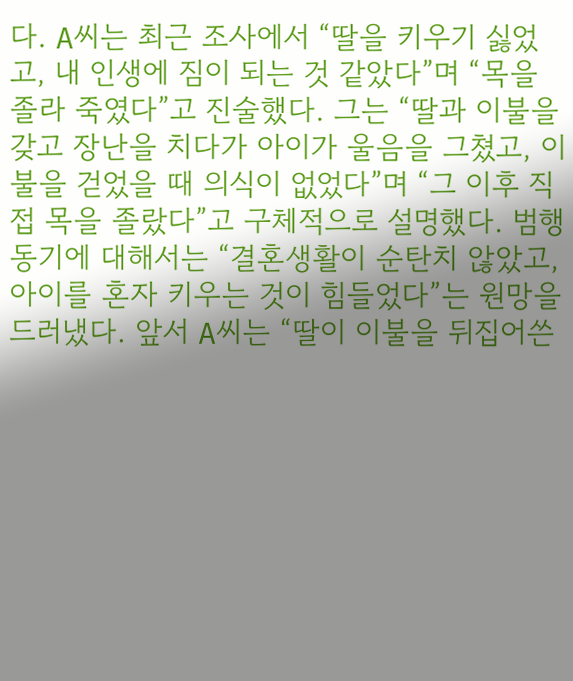다. A씨는 최근 조사에서 “딸을 키우기 싫었고, 내 인생에 짐이 되는 것 같았다”며 “목을 졸라 죽였다”고 진술했다. 그는 “딸과 이불을 갖고 장난을 치다가 아이가 울음을 그쳤고, 이불을 걷었을 때 의식이 없었다”며 “그 이후 직접 목을 졸랐다”고 구체적으로 설명했다. 범행 동기에 대해서는 “결혼생활이 순탄치 않았고, 아이를 혼자 키우는 것이 힘들었다”는 원망을 드러냈다. 앞서 A씨는 “딸이 이불을 뒤집어쓴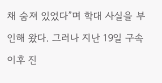채 숨져 있었다”며 학대 사실을 부인해 왔다. 그러나 지난 19일 구속 이후 진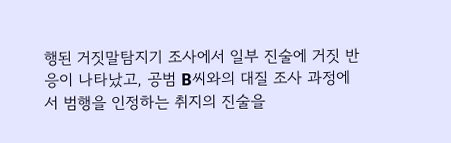행된 거짓말탐지기 조사에서 일부 진술에 거짓 반응이 나타났고, 공범 B씨와의 대질 조사 과정에서 범행을 인정하는 취지의 진술을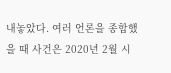내놓았다. 여러 언론을 종합했을 때 사건은 2020년 2월 시